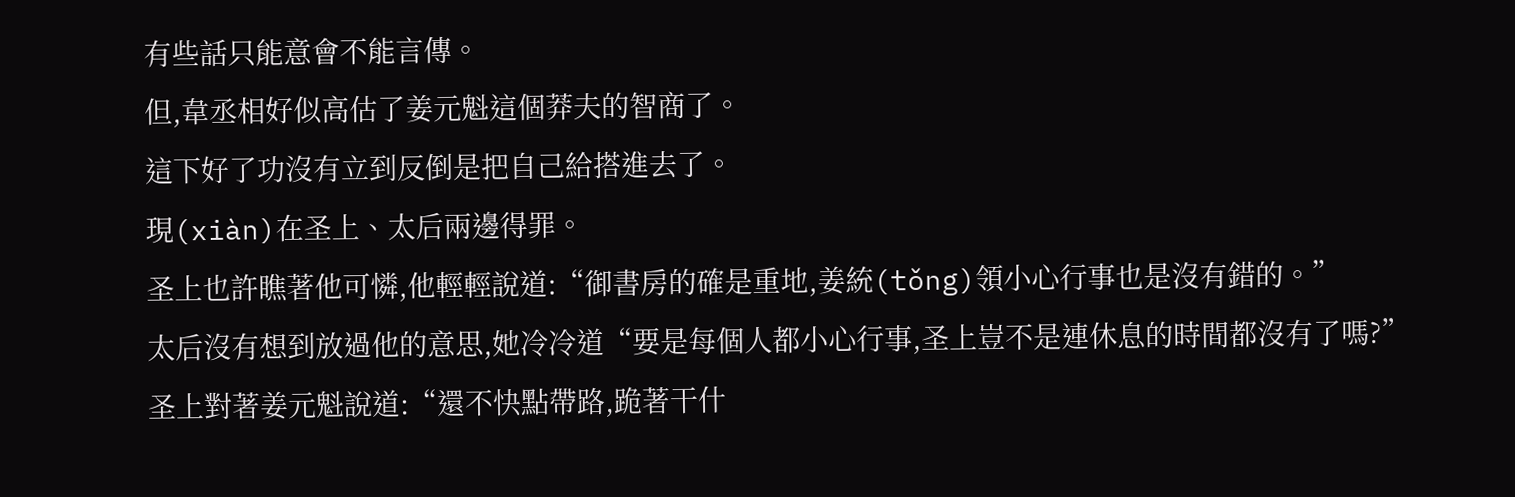有些話只能意會不能言傳。
但,韋丞相好似高估了姜元魁這個莽夫的智商了。
這下好了功沒有立到反倒是把自己給搭進去了。
現(xiàn)在圣上、太后兩邊得罪。
圣上也許瞧著他可憐,他輕輕說道:“御書房的確是重地,姜統(tǒng)領小心行事也是沒有錯的。”
太后沒有想到放過他的意思,她冷冷道“要是每個人都小心行事,圣上豈不是連休息的時間都沒有了嗎?”
圣上對著姜元魁說道:“還不快點帶路,跪著干什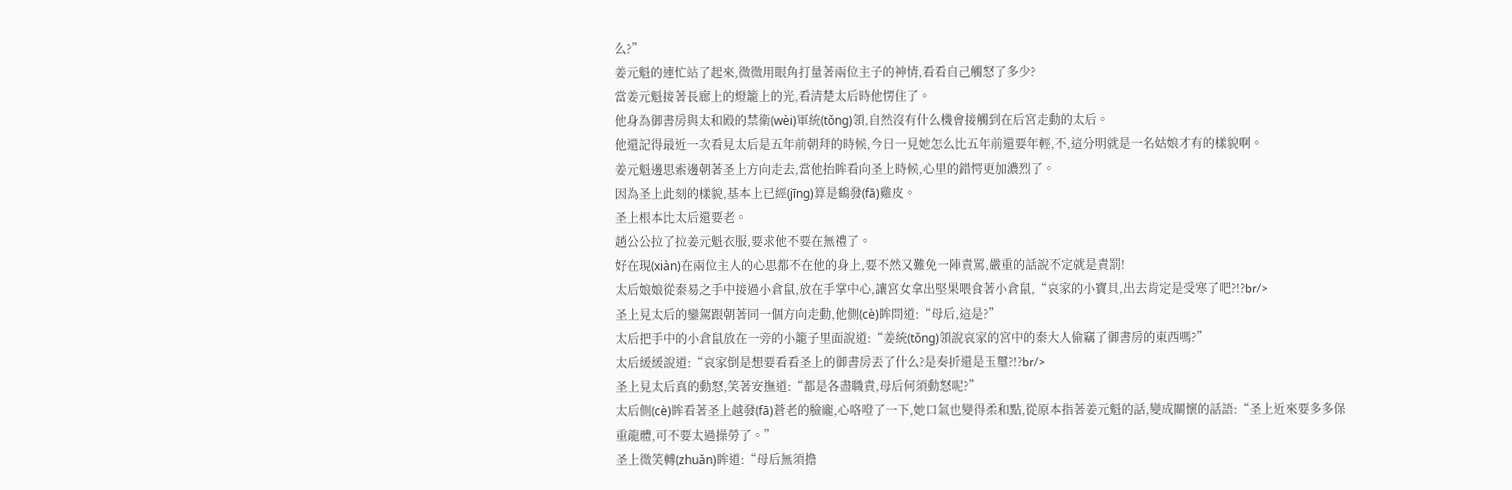么?”
姜元魁的連忙站了起來,微微用眼角打量著兩位主子的神情,看看自己觸怒了多少?
當姜元魁接著長廊上的燈籠上的光,看清楚太后時他愣住了。
他身為御書房與太和殿的禁衛(wèi)軍統(tǒng)領,自然沒有什么機會接觸到在后宮走動的太后。
他還記得最近一次看見太后是五年前朝拜的時候,今日一見她怎么比五年前還要年輕,不,這分明就是一名姑娘才有的樣貌啊。
姜元魁邊思索邊朝著圣上方向走去,當他抬眸看向圣上時候,心里的錯愕更加濃烈了。
因為圣上此刻的樣貌,基本上已經(jīng)算是鶴發(fā)雞皮。
圣上根本比太后還要老。
趙公公拉了拉姜元魁衣服,要求他不要在無禮了。
好在現(xiàn)在兩位主人的心思都不在他的身上,要不然又難免一陣責罵,嚴重的話說不定就是責罰!
太后娘娘從秦易之手中接過小倉鼠,放在手掌中心,讓宮女拿出堅果喂食著小倉鼠,“哀家的小寶貝,出去肯定是受寒了吧?!?br/>
圣上見太后的鑾駕跟朝著同一個方向走動,他側(cè)眸問道:“母后,這是?”
太后把手中的小倉鼠放在一旁的小籠子里面說道:“姜統(tǒng)領說哀家的宮中的秦大人偷竊了御書房的東西嗎?”
太后緩緩說道:“哀家倒是想要看看圣上的御書房丟了什么?是奏折還是玉璽?!?br/>
圣上見太后真的動怒,笑著安撫道:“都是各盡職責,母后何須動怒呢?”
太后側(cè)眸看著圣上越發(fā)蒼老的臉龐,心咯噔了一下,她口氣也變得柔和點,從原本指著姜元魁的話,變成關懷的話語:“圣上近來要多多保重龍體,可不要太過操勞了。”
圣上微笑轉(zhuǎn)眸道:“母后無須擔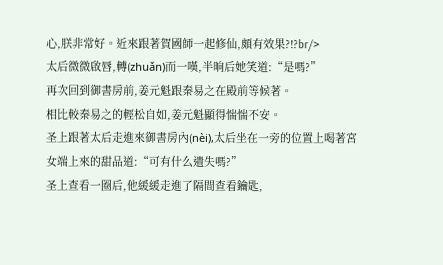心,朕非常好。近來跟著賀國師一起修仙,頗有效果?!?br/>
太后微微啟唇,轉(zhuǎn)而一嘆,半晌后她笑道:“是嗎?”
再次回到御書房前,姜元魁跟秦易之在殿前等候著。
相比較秦易之的輕松自如,姜元魁顯得惴惴不安。
圣上跟著太后走進來御書房內(nèi),太后坐在一旁的位置上喝著宮女端上來的甜品道:“可有什么遺失嗎?”
圣上查看一圈后,他緩緩走進了隔間查看鑰匙,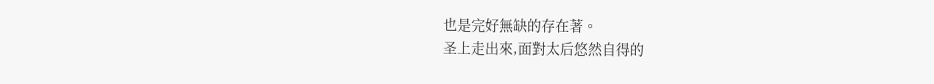也是完好無缺的存在著。
圣上走出來,面對太后悠然自得的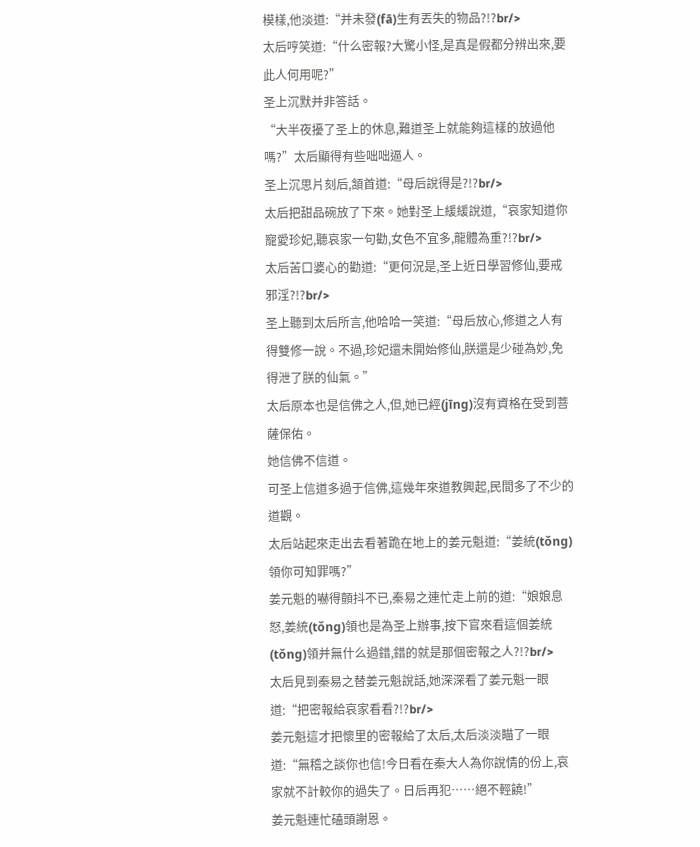模樣,他淡道:“并未發(fā)生有丟失的物品?!?br/>
太后哼笑道:“什么密報?大驚小怪,是真是假都分辨出來,要此人何用呢?”
圣上沉默并非答話。
“大半夜擾了圣上的休息,難道圣上就能夠這樣的放過他嗎?”太后顯得有些咄咄逼人。
圣上沉思片刻后,頷首道:“母后說得是?!?br/>
太后把甜品碗放了下來。她對圣上緩緩說道,“哀家知道你寵愛珍妃,聽哀家一句勸,女色不宜多,龍體為重?!?br/>
太后苦口婆心的勸道:“更何況是,圣上近日學習修仙,要戒邪淫?!?br/>
圣上聽到太后所言,他哈哈一笑道:“母后放心,修道之人有得雙修一說。不過,珍妃還未開始修仙,朕還是少碰為妙,免得泄了朕的仙氣。”
太后原本也是信佛之人,但,她已經(jīng)沒有資格在受到菩薩保佑。
她信佛不信道。
可圣上信道多過于信佛,這幾年來道教興起,民間多了不少的道觀。
太后站起來走出去看著跪在地上的姜元魁道:“姜統(tǒng)領你可知罪嗎?”
姜元魁的嚇得顫抖不已,秦易之連忙走上前的道:“娘娘息怒,姜統(tǒng)領也是為圣上辦事,按下官來看這個姜統(tǒng)領并無什么過錯,錯的就是那個密報之人?!?br/>
太后見到秦易之替姜元魁說話,她深深看了姜元魁一眼道:“把密報給哀家看看?!?br/>
姜元魁這才把懷里的密報給了太后,太后淡淡瞄了一眼道:“無稽之談你也信!今日看在秦大人為你說情的份上,哀家就不計較你的過失了。日后再犯……絕不輕饒!”
姜元魁連忙磕頭謝恩。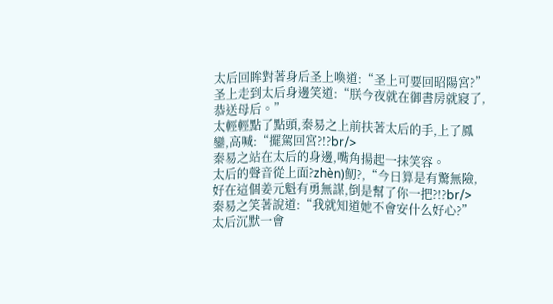太后回眸對著身后圣上喚道:“圣上可要回昭陽宮?”
圣上走到太后身邊笑道:“朕今夜就在御書房就寢了,恭送母后。”
太輕輕點了點頭,秦易之上前扶著太后的手,上了鳳鑾,高喊:“擺駕回宮?!?br/>
秦易之站在太后的身邊,嘴角揚起一抹笑容。
太后的聲音從上面?zhèn)鱽?,“今日算是有驚無險,好在這個姜元魁有勇無謀,倒是幫了你一把?!?br/>
秦易之笑著說道:“我就知道她不會安什么好心?”
太后沉默一會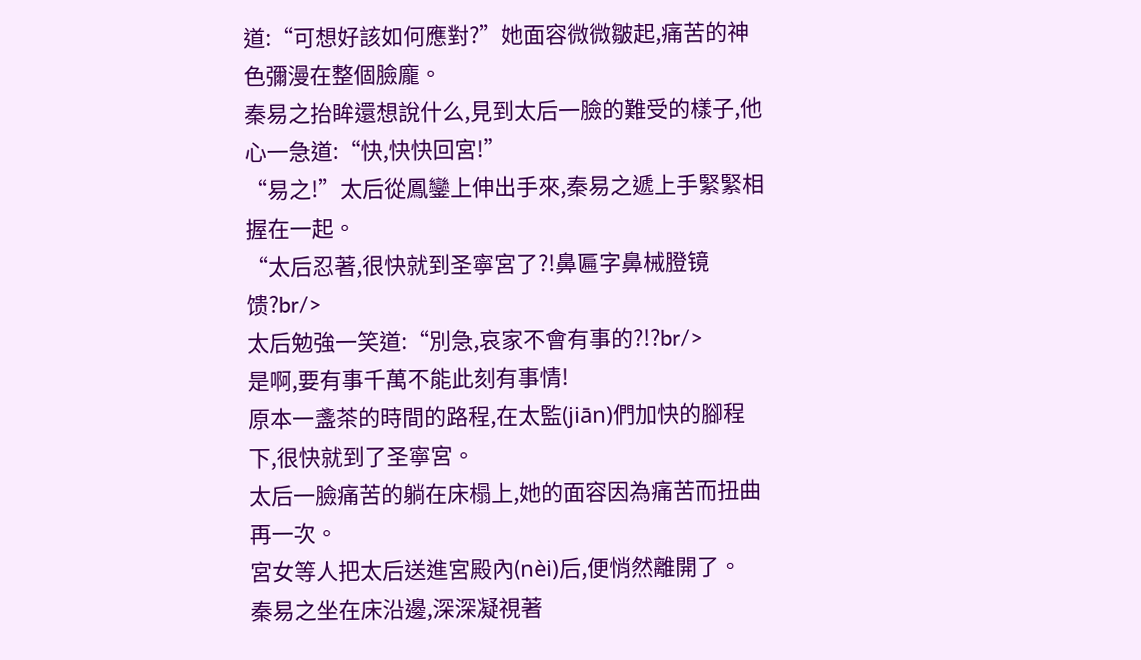道:“可想好該如何應對?”她面容微微皺起,痛苦的神色彌漫在整個臉龐。
秦易之抬眸還想說什么,見到太后一臉的難受的樣子,他心一急道:“快,快快回宮!”
“易之!”太后從鳳鑾上伸出手來,秦易之遞上手緊緊相握在一起。
“太后忍著,很快就到圣寧宮了?!鼻匾字鼻械膯镜馈?br/>
太后勉強一笑道:“別急,哀家不會有事的?!?br/>
是啊,要有事千萬不能此刻有事情!
原本一盞茶的時間的路程,在太監(jiān)們加快的腳程下,很快就到了圣寧宮。
太后一臉痛苦的躺在床榻上,她的面容因為痛苦而扭曲再一次。
宮女等人把太后送進宮殿內(nèi)后,便悄然離開了。
秦易之坐在床沿邊,深深凝視著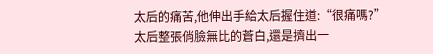太后的痛苦,他伸出手給太后握住道:“很痛嗎?”
太后整張俏臉無比的蒼白,還是擠出一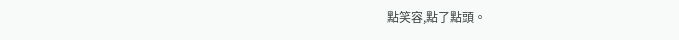點笑容,點了點頭。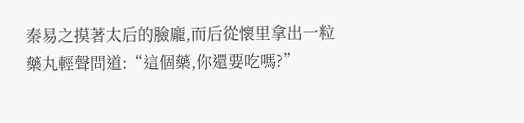秦易之摸著太后的臉龐,而后從懷里拿出一粒藥丸輕聲問道:“這個藥,你還要吃嗎?”